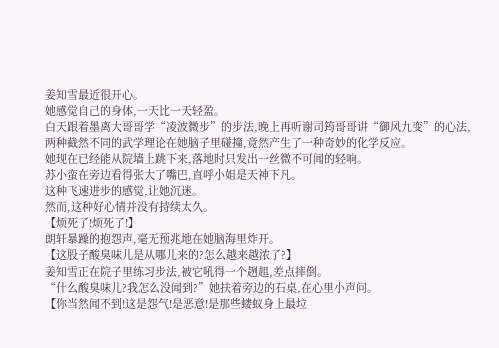姜知雪最近很开心。
她感觉自己的身体,一天比一天轻盈。
白天跟着墨离大哥哥学“凌波微步”的步法,晚上再听谢司筠哥哥讲“御风九变”的心法,两种截然不同的武学理论在她脑子里碰撞,竟然产生了一种奇妙的化学反应。
她现在已经能从院墙上跳下来,落地时只发出一丝微不可闻的轻响。
苏小蛮在旁边看得张大了嘴巴,直呼小姐是天神下凡。
这种飞速进步的感觉,让她沉迷。
然而,这种好心情并没有持续太久。
【烦死了!烦死了!】
朗轩暴躁的抱怨声,毫无预兆地在她脑海里炸开。
【这股子酸臭味儿是从哪儿来的?怎么越来越浓了?】
姜知雪正在院子里练习步法,被它吼得一个趔趄,差点摔倒。
“什么酸臭味儿?我怎么没闻到?”她扶着旁边的石桌,在心里小声问。
【你当然闻不到!这是怨气!是恶意!是那些蝼蚁身上最垃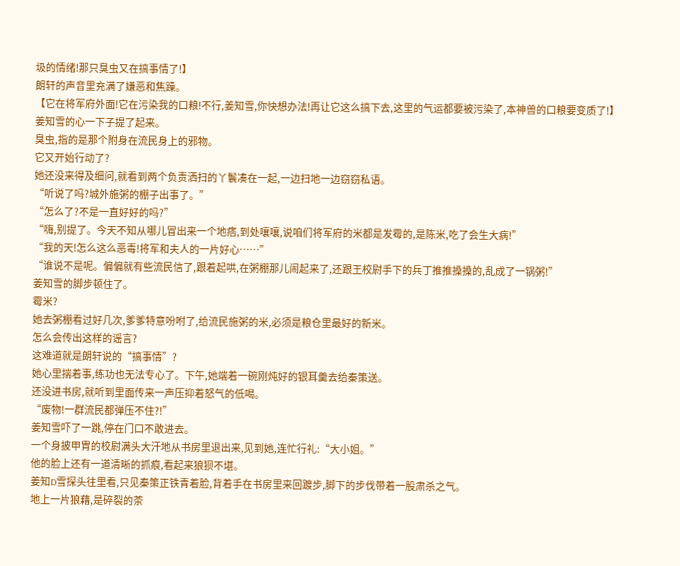圾的情绪!那只臭虫又在搞事情了!】
朗轩的声音里充满了嫌恶和焦躁。
【它在将军府外面!它在污染我的口粮!不行,姜知雪,你快想办法!再让它这么搞下去,这里的气运都要被污染了,本神兽的口粮要变质了!】
姜知雪的心一下子提了起来。
臭虫,指的是那个附身在流民身上的邪物。
它又开始行动了?
她还没来得及细问,就看到两个负责洒扫的丫鬟凑在一起,一边扫地一边窃窃私语。
“听说了吗?城外施粥的棚子出事了。”
“怎么了?不是一直好好的吗?”
“嗨,别提了。今天不知从哪儿冒出来一个地痞,到处嚷嚷,说咱们将军府的米都是发霉的,是陈米,吃了会生大病!”
“我的天!怎么这么恶毒!将军和夫人的一片好心……”
“谁说不是呢。偏偏就有些流民信了,跟着起哄,在粥棚那儿闹起来了,还跟王校尉手下的兵丁推推搡搡的,乱成了一锅粥!”
姜知雪的脚步顿住了。
霉米?
她去粥棚看过好几次,爹爹特意吩咐了,给流民施粥的米,必须是粮仓里最好的新米。
怎么会传出这样的谣言?
这难道就是朗轩说的“搞事情”?
她心里揣着事,练功也无法专心了。下午,她端着一碗刚炖好的银耳羹去给秦策送。
还没进书房,就听到里面传来一声压抑着怒气的低喝。
“废物!一群流民都弹压不住?!”
姜知雪吓了一跳,停在门口不敢进去。
一个身披甲胄的校尉满头大汗地从书房里退出来,见到她,连忙行礼:“大小姐。”
他的脸上还有一道清晰的抓痕,看起来狼狈不堪。
姜知D雪探头往里看,只见秦策正铁青着脸,背着手在书房里来回踱步,脚下的步伐带着一股肃杀之气。
地上一片狼藉,是碎裂的茶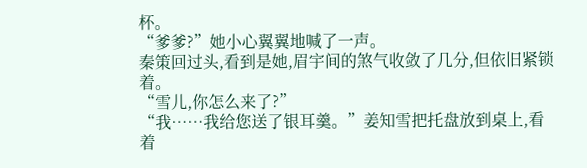杯。
“爹爹?”她小心翼翼地喊了一声。
秦策回过头,看到是她,眉宇间的煞气收敛了几分,但依旧紧锁着。
“雪儿,你怎么来了?”
“我……我给您送了银耳羹。”姜知雪把托盘放到桌上,看着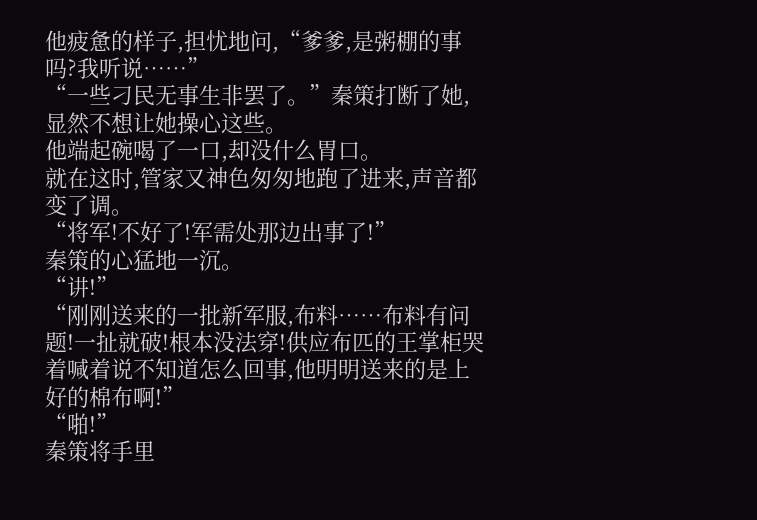他疲惫的样子,担忧地问,“爹爹,是粥棚的事吗?我听说……”
“一些刁民无事生非罢了。”秦策打断了她,显然不想让她操心这些。
他端起碗喝了一口,却没什么胃口。
就在这时,管家又神色匆匆地跑了进来,声音都变了调。
“将军!不好了!军需处那边出事了!”
秦策的心猛地一沉。
“讲!”
“刚刚送来的一批新军服,布料……布料有问题!一扯就破!根本没法穿!供应布匹的王掌柜哭着喊着说不知道怎么回事,他明明送来的是上好的棉布啊!”
“啪!”
秦策将手里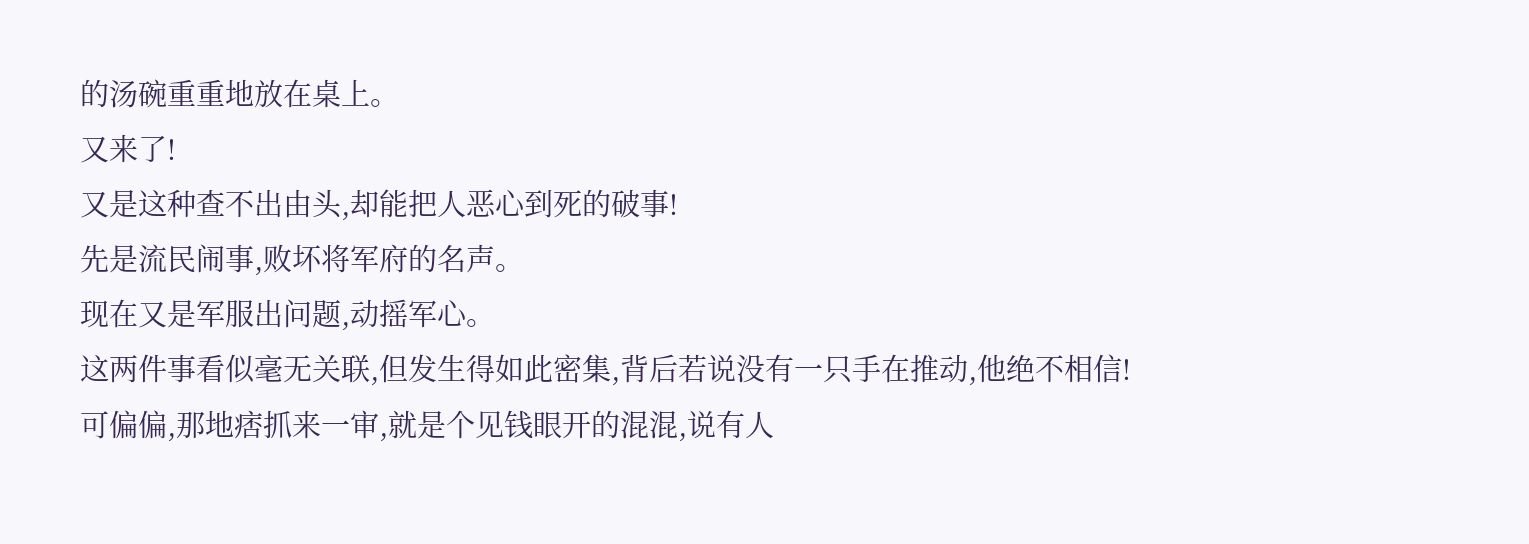的汤碗重重地放在桌上。
又来了!
又是这种查不出由头,却能把人恶心到死的破事!
先是流民闹事,败坏将军府的名声。
现在又是军服出问题,动摇军心。
这两件事看似毫无关联,但发生得如此密集,背后若说没有一只手在推动,他绝不相信!
可偏偏,那地痞抓来一审,就是个见钱眼开的混混,说有人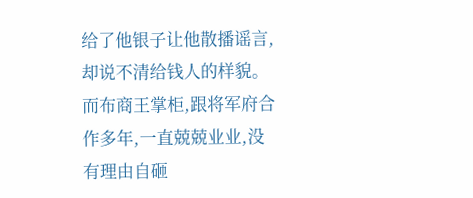给了他银子让他散播谣言,却说不清给钱人的样貌。
而布商王掌柜,跟将军府合作多年,一直兢兢业业,没有理由自砸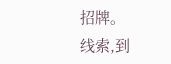招牌。
线索,到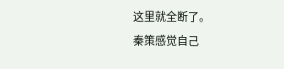这里就全断了。
秦策感觉自己